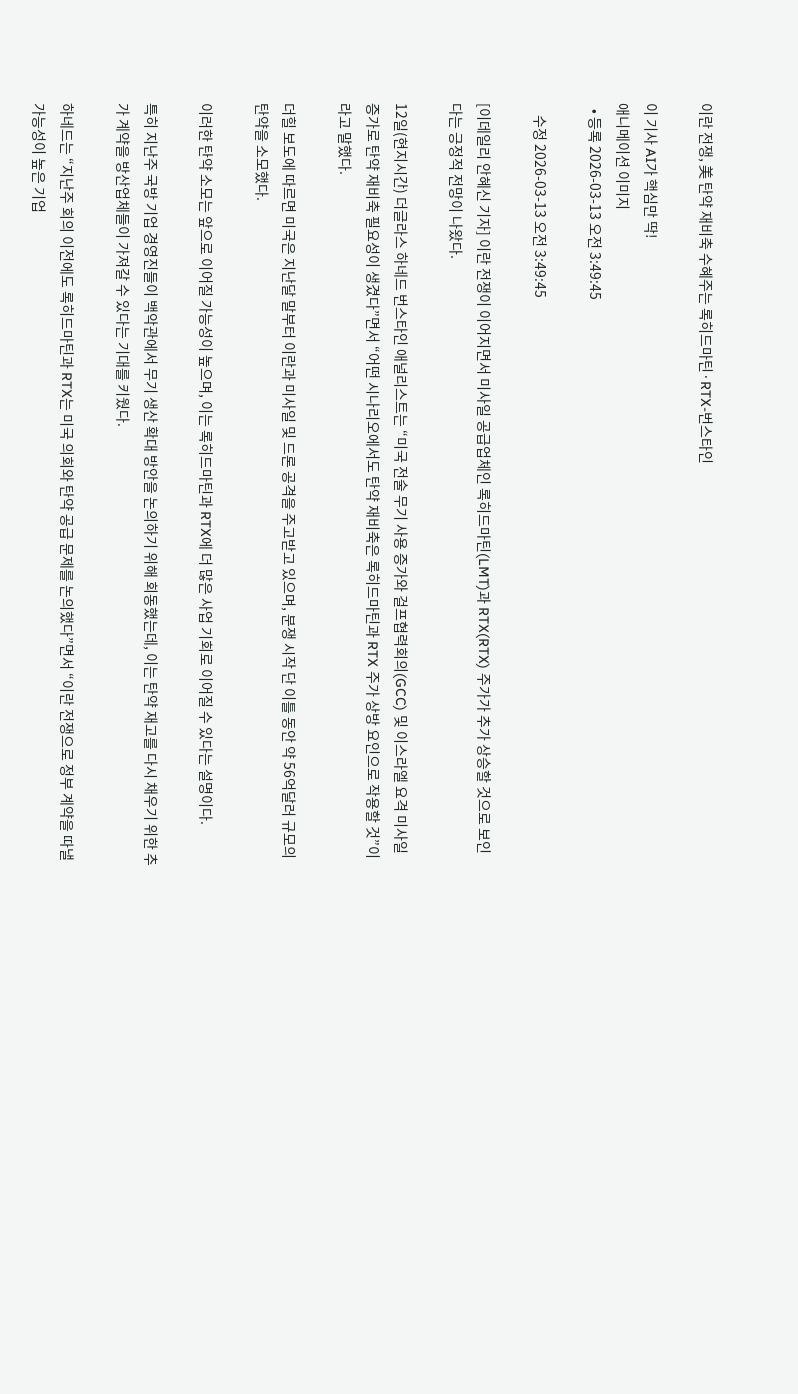이란 전쟁, 美 탄약 재비축 수혜주는 록히드마틴·RTX-번스타인

이 기사 AI가 핵심만 딱!
애니메이션 이미지
  • 등록 2026-03-13 오전 3:49:45

    수정 2026-03-13 오전 3:49:45

[이데일리 안혜신 기자] 이란 전쟁이 이어지면서 미사일 공급업체인 록히드마틴(LMT)과 RTX(RTX) 주가가 추가 상승할 것으로 보인다는 긍정적 전망이 나왔다.

12일(현지시간) 더글라스 하네드 번스타인 애널리스트는 “미국 전술 무기 사용 증가와 걸프협력회의(GCC) 및 이스라엘 요격 미사일 증가로 탄약 재비축 필요성이 생겼다”면서 “어떤 시나리오에서도 탄약 재비축은 록히드마틴과 RTX 주가 상방 요인으로 작용할 것”이라고 말했다.

더힐 보도에 따르면 미국은 지난달 말부터 이란과 미사일 및 드론 공격을 주고받고 있으며, 분쟁 시작 단 이틀 동안 약 56억달러 규모의 탄약을 소모했다.

이러한 탄약 소모는 앞으로 이어질 가능성이 높으며, 이는 록히드마틴과 RTX에 더 많은 사업 기회로 이어질 수 있다는 설명이다.

특히 지난주 국방 기업 경영진들이 백악관에서 무기 생산 확대 방안을 논의하기 위해 회동했는데, 이는 탄약 재고를 다시 채우기 위한 추가 계약을 방산업체들이 가져갈 수 있다는 기대를 키웠다.

하네드는 “지난주 회의 이전에도 록히드마틴과 RTX는 미국 의회와 탄약 공급 문제를 논의했다”면서 “이란 전쟁으로 정부 계약을 따낼 가능성이 높은 기업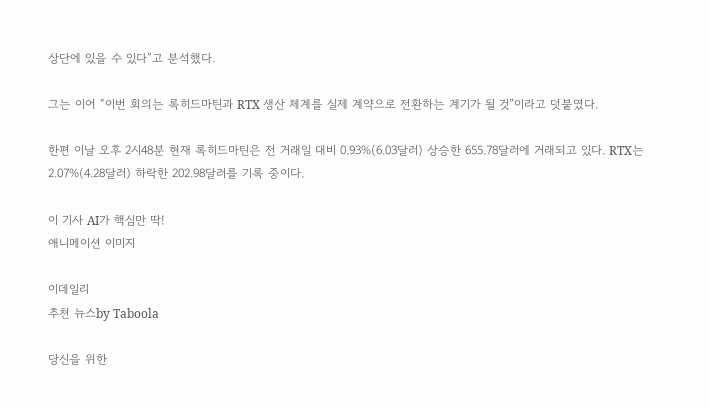상단에 있을 수 있다”고 분석했다.

그는 이어 “이번 회의는 록히드마틴과 RTX 생산 체계를 실제 계약으로 전환하는 계기가 될 것”이라고 덧붙였다.

한편 이날 오후 2시48분 현재 록히드마틴은 전 거래일 대비 0.93%(6.03달러) 상승한 655.78달러에 거래되고 있다. RTX는 2.07%(4.28달러) 하락한 202.98달러를 기록 중이다.

이 기사 AI가 핵심만 딱!
애니메이션 이미지

이데일리
추천 뉴스by Taboola

당신을 위한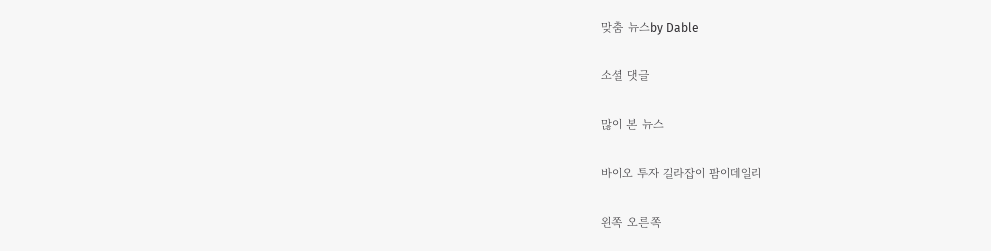맞춤 뉴스by Dable

소셜 댓글

많이 본 뉴스

바이오 투자 길라잡이 팜이데일리

왼쪽 오른쪽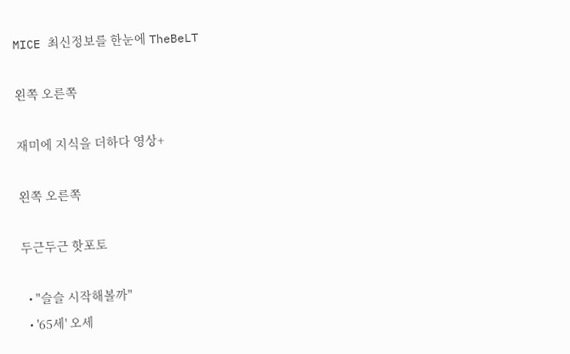MICE 최신정보를 한눈에 TheBeLT

왼쪽 오른쪽

재미에 지식을 더하다 영상+

왼쪽 오른쪽

두근두근 핫포토

  • "슬슬 시작해볼까"
  • '65세' 오세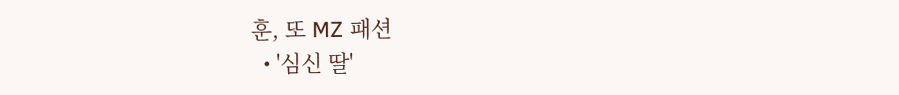훈, 또 MZ 패션
  • '심신 딸'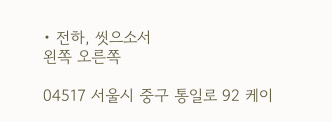• 전하, 씻으소서
왼쪽 오른쪽

04517 서울시 중구 통일로 92 케이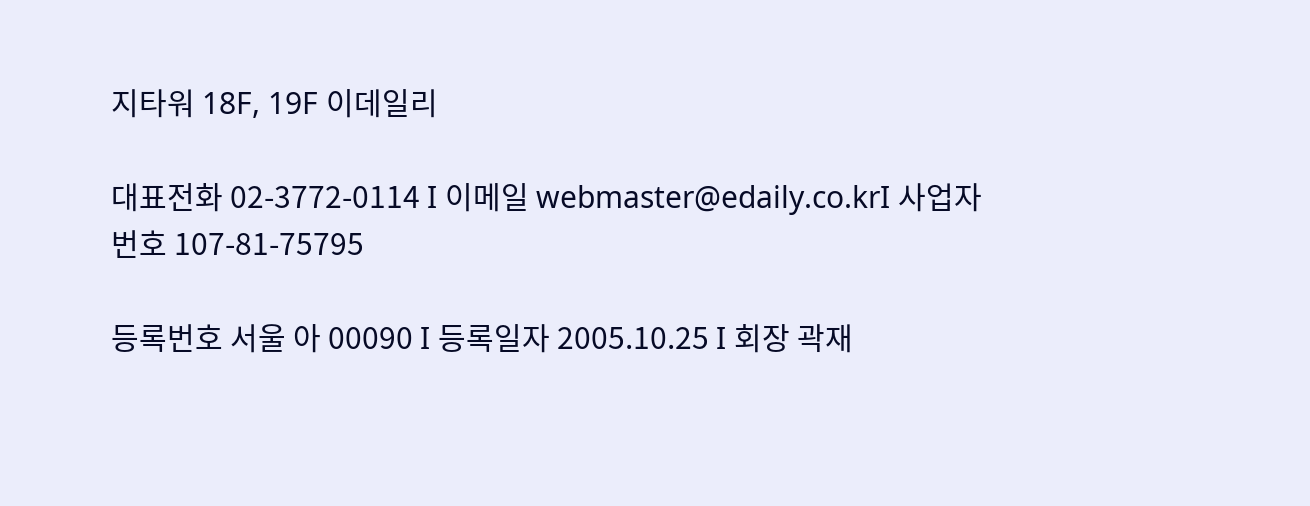지타워 18F, 19F 이데일리

대표전화 02-3772-0114 I 이메일 webmaster@edaily.co.krI 사업자번호 107-81-75795

등록번호 서울 아 00090 I 등록일자 2005.10.25 I 회장 곽재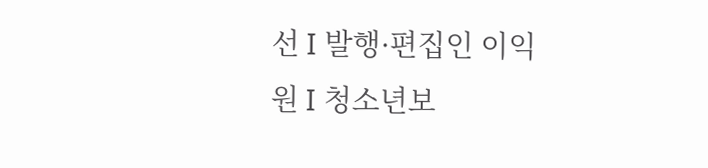선 I 발행·편집인 이익원 I 청소년보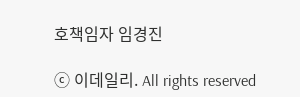호책임자 임경진

ⓒ 이데일리. All rights reserved